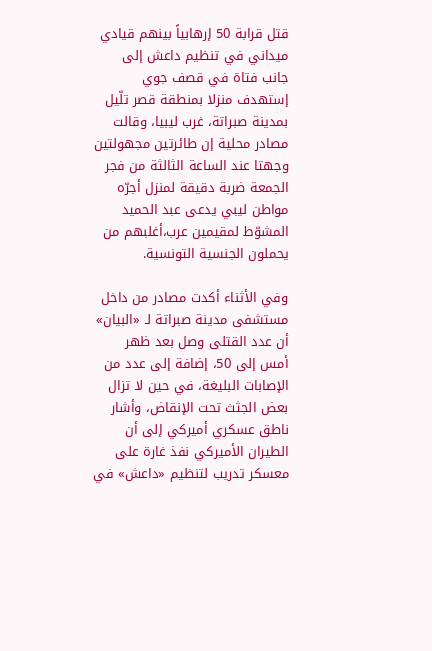قتل قرابة 50 إرهابياً بينهم قيادي ميداني في تنظيم داعش إلى جانب فتاة في قصف جوي إستهدف منزلا بمنطقة قصر تلّيل بمدينة صبراتة، غرب ليبيا، وقالت مصادر محلية إن طائرتين مجهولتين وجهتا عند الساعة الثالثة من فجر الجمعة ضربة دقيقة لمنزل أجرّه مواطن ليبي يدعى عبد الحميد المشوّط لمقيمين عرب،أغلبهم من يحملون الجنسية التونسية.

وفي الأثناء أكدت مصادر من داخل مستشفى مدينة صبراتة لـ «البيان» أن عدد القتلى وصل بعد ظهر أمس إلى 50، إضافة إلى عدد من الإصابات البليغة، في حين لا تزال بعض الجثث تحت الإنقاض، وأشار ناطق عسكري أميركي إلى أن الطيران الأميركي نفذ غارة على معسكر تدريب لتنظيم «داعش» في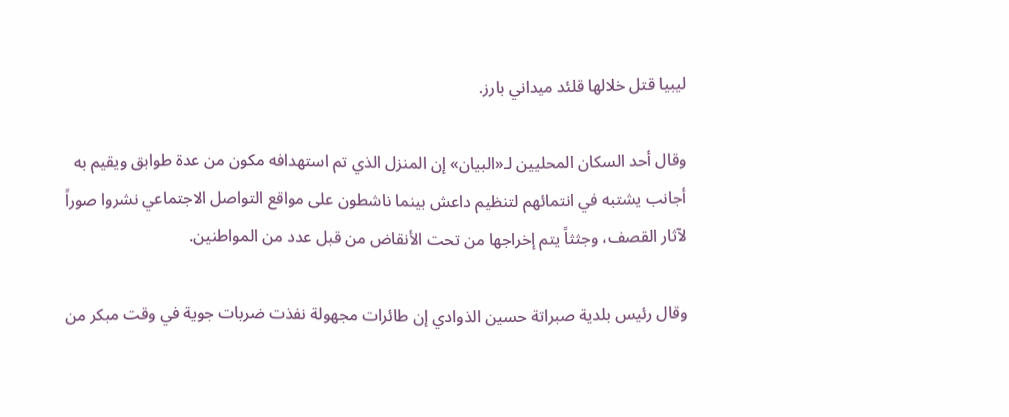ليبيا قتل خلالها قلئد ميداني بارز.

وقال أحد السكان المحليين لـ«البيان» إن المنزل الذي تم استهدافه مكون من عدة طوابق ويقيم به أجانب يشتبه في انتمائهم لتنظيم داعش بينما ناشطون على مواقع التواصل الاجتماعي نشروا صوراً لآثار القصف، وجثثاً يتم إخراجها من تحت الأنقاض من قبل عدد من المواطنين.

وقال رئيس بلدية صبراتة حسين الذوادي إن طائرات مجهولة نفذت ضربات جوية في وقت مبكر من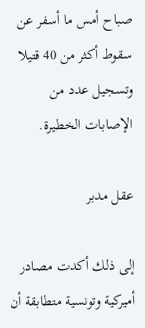صباح أمس ما أسفر عن سقوط أكثر من 40 قتيلا وتسجيل عدد من الإصابات الخطيرة.

عقل مدبر

إلى ذلك أكدت مصادر أميركية وتونسية متطابقة أن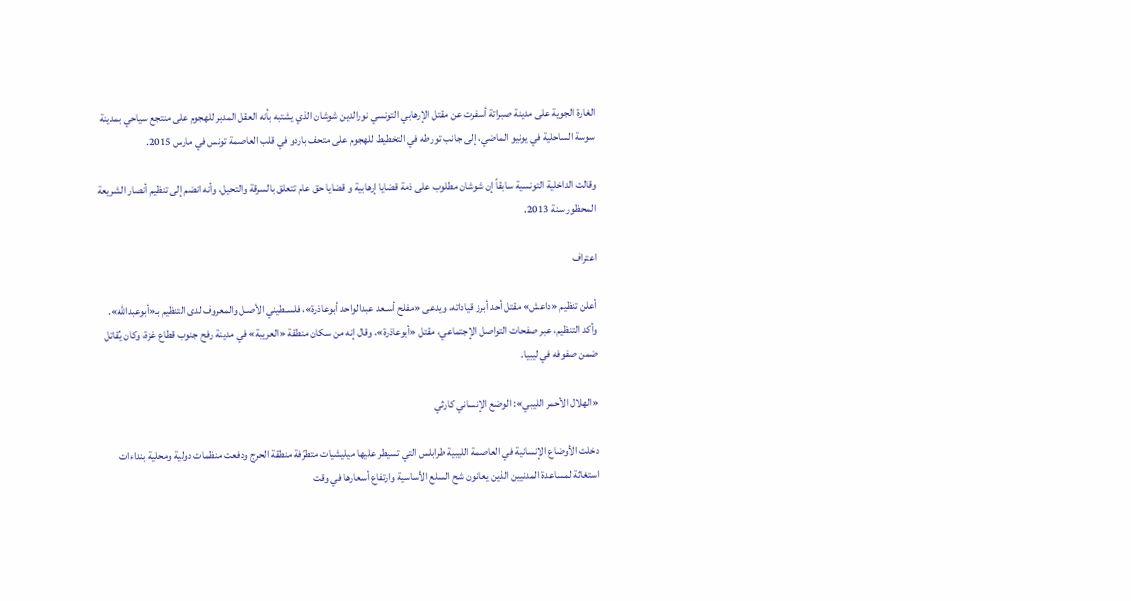الغارة الجوية على مدينة صبراتة أسفرت عن مقتل الإرهابي التونسي نورالدين شوشان الذي يشتبه بأنه العقل المدبر للهجوم على منتجع سياحي بمدينة سوسة الساحلية في يونيو الماضي، إلى جانب تورطه في التخطيط للهجوم على متحف باردو في قلب العاصمة تونس في مارس 2015.

وقالت الداخلية التونسية سابقاً إن شوشان مطلوب على ذمة قضايا إرهابية و قضايا حق عام تتعلق بالسرقة والتحيل، وأنه انضم إلى تنظيم أنصار الشريعة المحظور سنة 2013.

اعتراف

أعلن تنظيم «داعش» مقتل أحد أبرز قياداته، ويدعى «مفلح أسـعد عبدالواحد أبوعاذرة»، فلسـطيني الأصـل والمعروف لدى التنظيم بـ«أبوعبدالله». وأكد التنظيم، عبر صفحات التواصل الإجتماعي، مقتل «أبوعاذرة»، وقال إنه من سكان منطقة «العريبة» في مدينة رفح جنوب قطاع غزة، وكان يُقاتل ضمن صفوفه في ليبيا.

«الهلال الأحمر الليبي»: الوضع الإنساني كارثي

دخلت الأوضاع الإنسانية في العاصمة الليبية طرابلس التي تسيطر عليها ميليشيات متطرّفة منطقة الحرج ودفعت منظمات دولية ومحلية بنداءات استغاثة لمساعدة المدنيين الذين يعانون شح السلع الأساسية وارتفاع أسعارها في وقت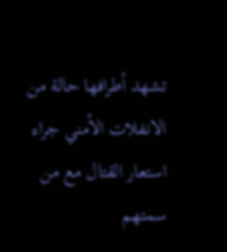تشهد أطرافها حالة من الانفلات الأمني جراء استعار القتال مع من سمتهم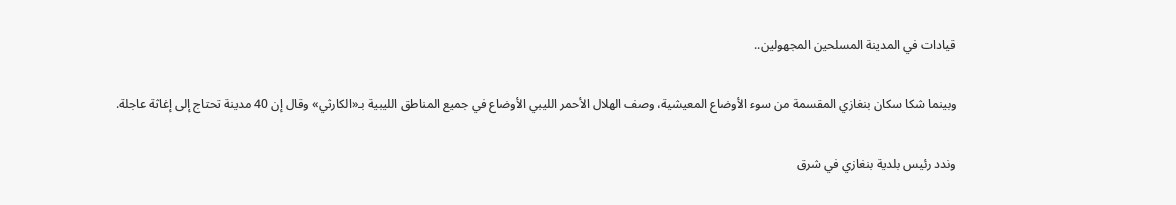قيادات في المدينة المسلحين المجهولين..

وبينما شكا سكان بنغازي المقسمة من سوء الأوضاع المعيشية، وصف الهلال الأحمر الليبي الأوضاع في جميع المناطق الليبية بـ«الكارثي» وقال إن 40 مدينة تحتاج إلى إغاثة عاجلة.

وندد رئيس بلدية بنغازي في شرق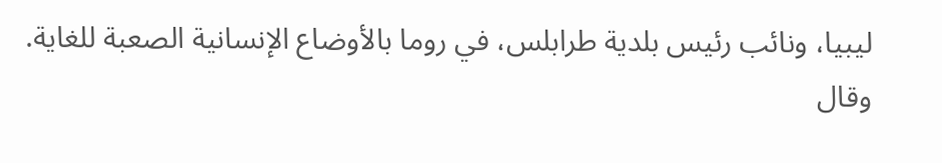ليبيا، ونائب رئيس بلدية طرابلس، في روما بالأوضاع الإنسانية الصعبة للغاية. وقال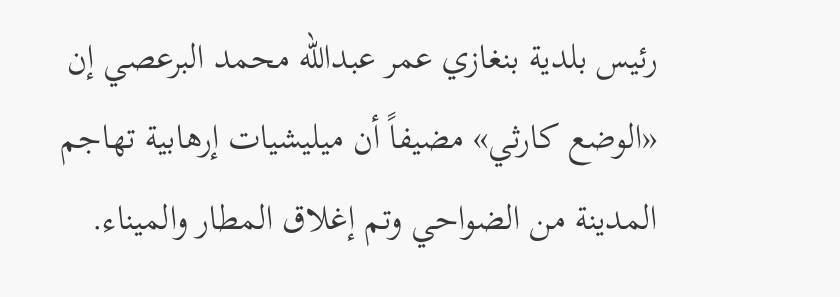رئيس بلدية بنغازي عمر عبدالله محمد البرعصي إن «الوضع كارثي» مضيفاً أن ميليشيات إرهابية تهاجم المدينة من الضواحي وتم إغلاق المطار والميناء.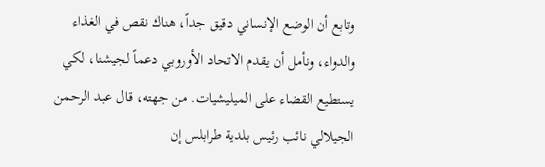وتابع أن الوضع الإنساني دقيق جداً، هناك نقص في الغذاء والدواء، ونأمل أن يقدم الاتحاد الأوروبي دعماً لجيشنا، لكي يستطيع القضاء على الميليشيات. من جهته، قال عبد الرحمن الجيلالي نائب رئيس بلدية طرابلس إن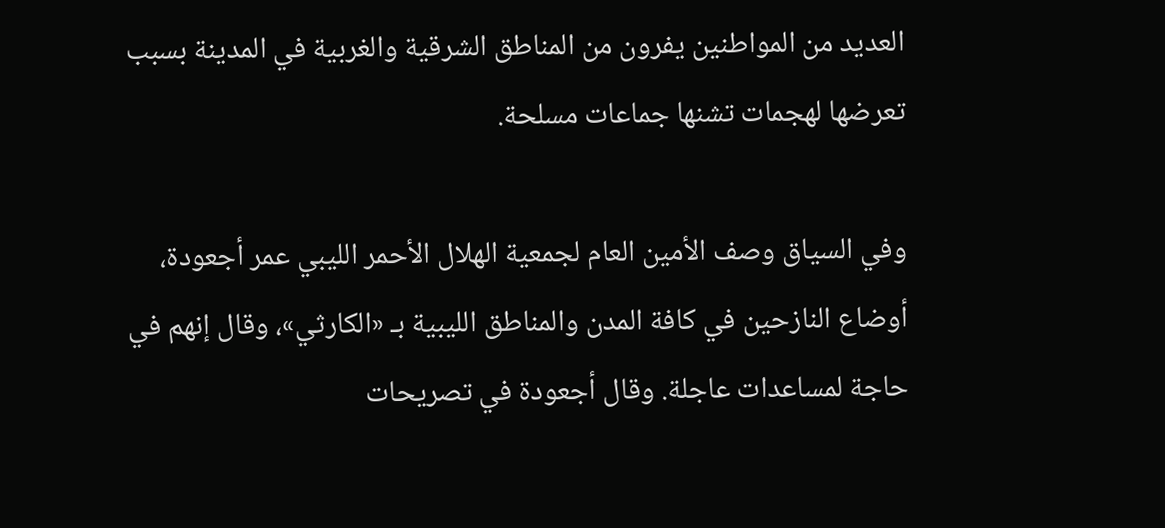العديد من المواطنين يفرون من المناطق الشرقية والغربية في المدينة بسبب تعرضها لهجمات تشنها جماعات مسلحة.

وفي السياق وصف الأمين العام لجمعية الهلال الأحمر الليبي عمر أجعودة، أوضاع النازحين في كافة المدن والمناطق الليبية بـ «الكارثي»، وقال إنهم في حاجة لمساعدات عاجلة. وقال أجعودة في تصريحات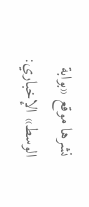نشرها موقع «بوابة الوسط» الإخباري: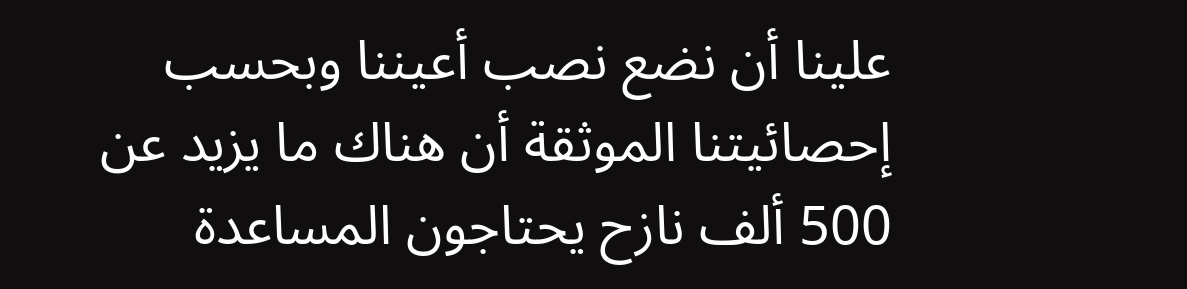علينا أن نضع نصب أعيننا وبحسب إحصائيتنا الموثقة أن هناك ما يزيد عن 500 ألف نازح يحتاجون المساعدة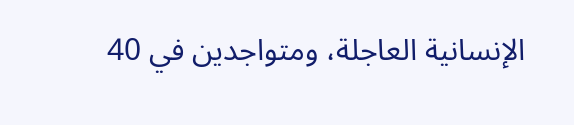الإنسانية العاجلة، ومتواجدين في 40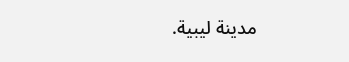مدينة ليبية.